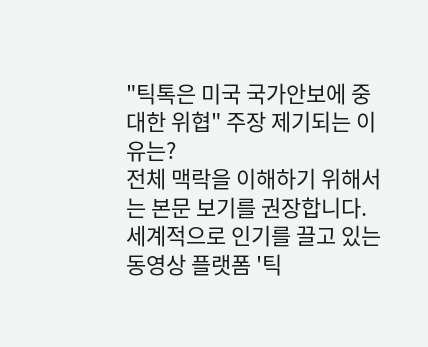"틱톡은 미국 국가안보에 중대한 위협" 주장 제기되는 이유는?
전체 맥락을 이해하기 위해서는 본문 보기를 권장합니다.
세계적으로 인기를 끌고 있는 동영상 플랫폼 '틱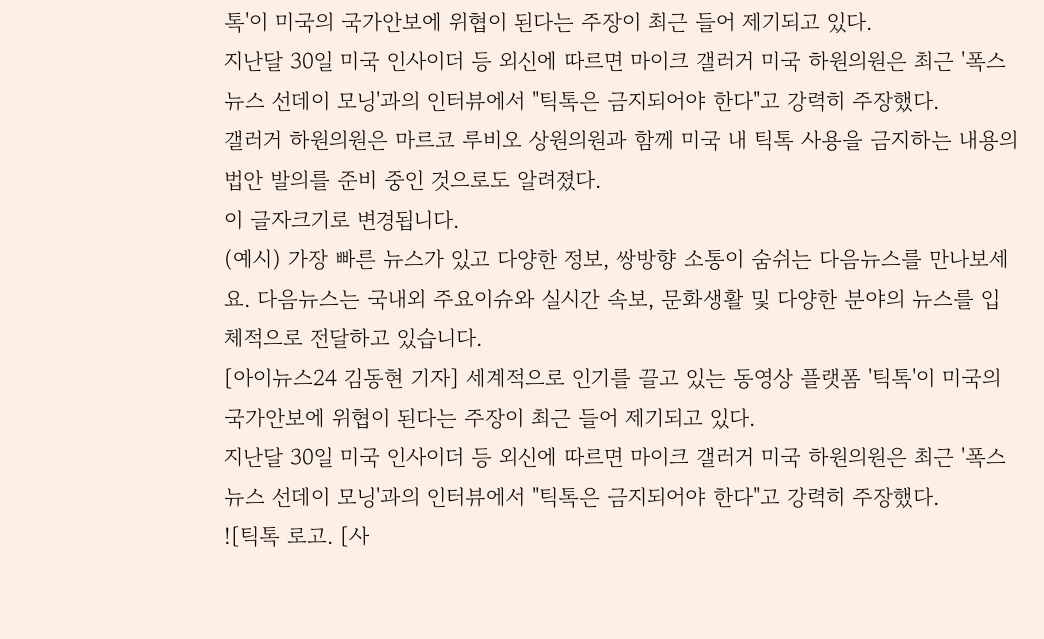톡'이 미국의 국가안보에 위협이 된다는 주장이 최근 들어 제기되고 있다.
지난달 30일 미국 인사이더 등 외신에 따르면 마이크 갤러거 미국 하원의원은 최근 '폭스뉴스 선데이 모닝'과의 인터뷰에서 "틱톡은 금지되어야 한다"고 강력히 주장했다.
갤러거 하원의원은 마르코 루비오 상원의원과 함께 미국 내 틱톡 사용을 금지하는 내용의 법안 발의를 준비 중인 것으로도 알려졌다.
이 글자크기로 변경됩니다.
(예시) 가장 빠른 뉴스가 있고 다양한 정보, 쌍방향 소통이 숨쉬는 다음뉴스를 만나보세요. 다음뉴스는 국내외 주요이슈와 실시간 속보, 문화생활 및 다양한 분야의 뉴스를 입체적으로 전달하고 있습니다.
[아이뉴스24 김동현 기자] 세계적으로 인기를 끌고 있는 동영상 플랫폼 '틱톡'이 미국의 국가안보에 위협이 된다는 주장이 최근 들어 제기되고 있다.
지난달 30일 미국 인사이더 등 외신에 따르면 마이크 갤러거 미국 하원의원은 최근 '폭스뉴스 선데이 모닝'과의 인터뷰에서 "틱톡은 금지되어야 한다"고 강력히 주장했다.
![틱톡 로고. [사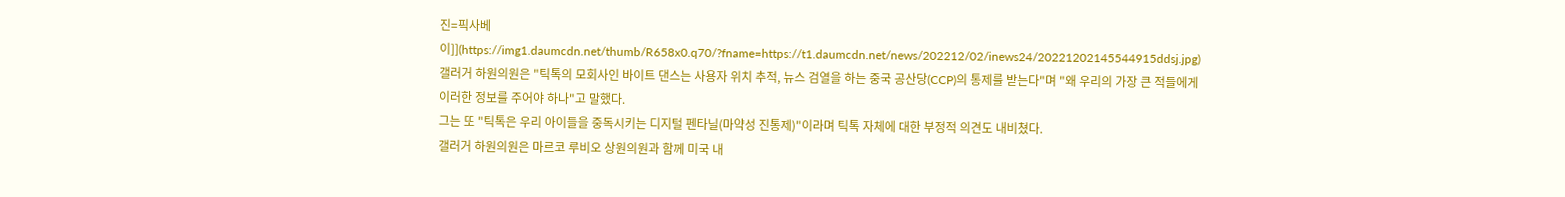진=픽사베이]](https://img1.daumcdn.net/thumb/R658x0.q70/?fname=https://t1.daumcdn.net/news/202212/02/inews24/20221202145544915ddsj.jpg)
갤러거 하원의원은 "틱톡의 모회사인 바이트 댄스는 사용자 위치 추적, 뉴스 검열을 하는 중국 공산당(CCP)의 통제를 받는다"며 "왜 우리의 가장 큰 적들에게 이러한 정보를 주어야 하나"고 말했다.
그는 또 "틱톡은 우리 아이들을 중독시키는 디지털 펜타닐(마약성 진통제)"이라며 틱톡 자체에 대한 부정적 의견도 내비쳤다.
갤러거 하원의원은 마르코 루비오 상원의원과 함께 미국 내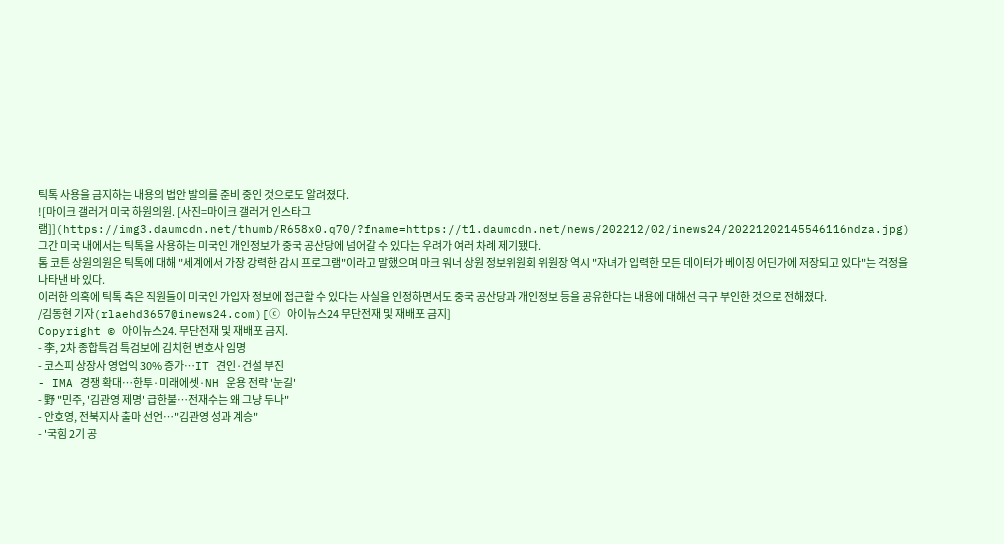틱톡 사용을 금지하는 내용의 법안 발의를 준비 중인 것으로도 알려졌다.
![마이크 갤러거 미국 하원의원. [사진=마이크 갤러거 인스타그램]](https://img3.daumcdn.net/thumb/R658x0.q70/?fname=https://t1.daumcdn.net/news/202212/02/inews24/20221202145546116ndza.jpg)
그간 미국 내에서는 틱톡을 사용하는 미국인 개인정보가 중국 공산당에 넘어갈 수 있다는 우려가 여러 차례 제기됐다.
톰 코튼 상원의원은 틱톡에 대해 "세계에서 가장 강력한 감시 프로그램"이라고 말했으며 마크 워너 상원 정보위원회 위원장 역시 "자녀가 입력한 모든 데이터가 베이징 어딘가에 저장되고 있다"는 걱정을 나타낸 바 있다.
이러한 의혹에 틱톡 측은 직원들이 미국인 가입자 정보에 접근할 수 있다는 사실을 인정하면서도 중국 공산당과 개인정보 등을 공유한다는 내용에 대해선 극구 부인한 것으로 전해졌다.
/김동현 기자(rlaehd3657@inews24.com)[ⓒ 아이뉴스24 무단전재 및 재배포 금지]
Copyright © 아이뉴스24. 무단전재 및 재배포 금지.
- 李, 2차 종합특검 특검보에 김치헌 변호사 임명
- 코스피 상장사 영업익 30% 증가…IT 견인·건설 부진
- IMA 경쟁 확대…한투·미래에셋·NH 운용 전략 '눈길'
- 野 "민주, '김관영 제명' 급한불…전재수는 왜 그냥 두나"
- 안호영, 전북지사 출마 선언…"김관영 성과 계승"
- '국힘 2기 공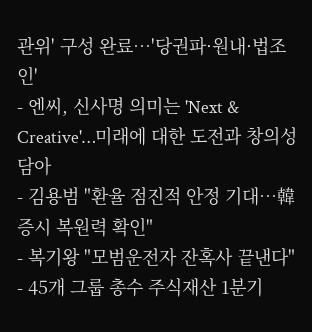관위' 구성 완료…'당권파·원내·법조인'
- 엔씨, 신사명 의미는 'Next & Creative'…미래에 대한 도전과 창의성 담아
- 김용범 "환율 점진적 안정 기대…韓 증시 복원력 확인"
- 복기왕 "모범운전자 잔혹사 끝낸다"
- 45개 그룹 총수 주식재산 1분기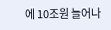에 10조원 늘어나